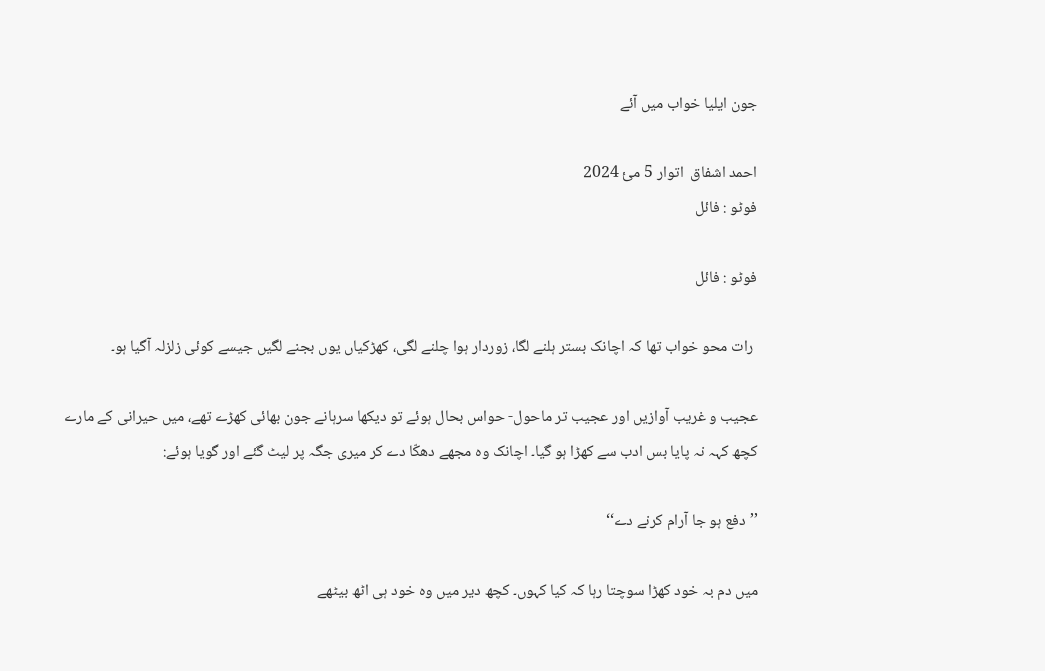جون ایلیا خواب میں آئے

احمد اشفاق  اتوار 5 مئ 2024
فوٹو : فائل

فوٹو : فائل

 رات محو خواب تھا کہ اچانک بستر ہلنے لگا، زوردار ہوا چلنے لگی، کھڑکیاں یوں بجنے لگیں جیسے کوئی زلزلہ آگیا ہو۔

عجیب و غریب آوازیں اور عجیب تر ماحول- حواس بحال ہوئے تو دیکھا سرہانے جون بھائی کھڑے تھے، میں حیرانی کے مارے کچھ کہہ نہ پایا بس ادب سے کھڑا ہو گیا۔ اچانک وہ مجھے دھکّا دے کر میری جگہ پر لیٹ گئے اور گویا ہوئے:

’’دفع ہو جا آرام کرنے دے‘‘

میں دم بہ خود کھڑا سوچتا رہا کہ کیا کہوں۔ کچھ دیر میں وہ خود ہی اٹھ بیٹھے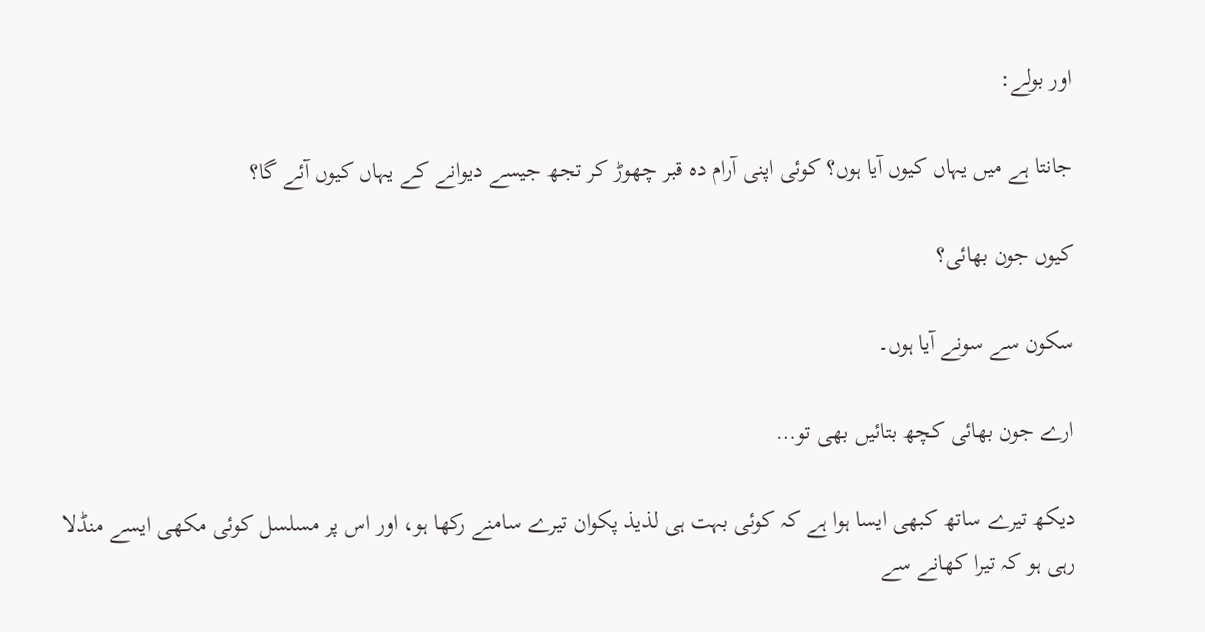اور بولے:

جانتا ہے میں یہاں کیوں آیا ہوں؟ کوئی اپنی آرام دہ قبر چھوڑ کر تجھ جیسے دیوانے کے یہاں کیوں آئے گا؟

کیوں جون بھائی؟

سکون سے سونے آیا ہوں۔

ارے جون بھائی کچھ بتائیں بھی تو…

دیکھ تیرے ساتھ کبھی ایسا ہوا ہے کہ کوئی بہت ہی لذیذ پکوان تیرے سامنے رکھا ہو، اور اس پر مسلسل کوئی مکھی ایسے منڈلا رہی ہو کہ تیرا کھانے سے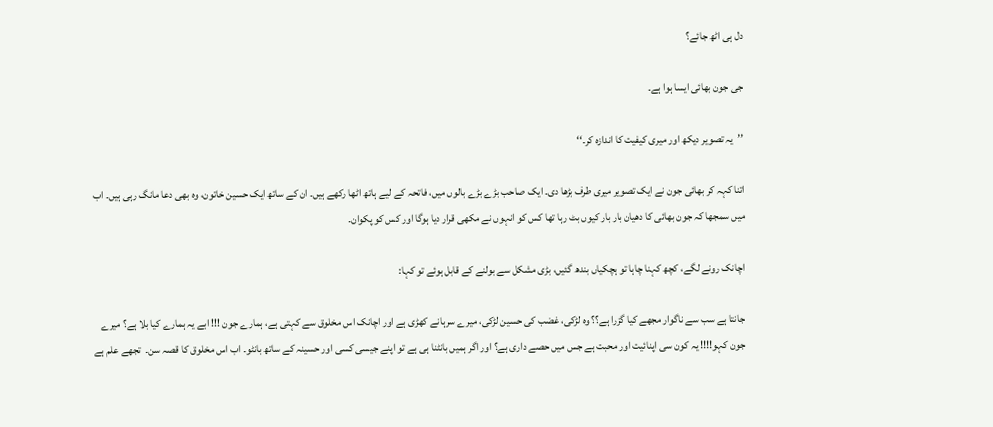دل ہی اٹھ جائے؟

جی جون بھائی ایسا ہوا ہے۔

’’یہ تصویر دیکھ اور میری کیفیت کا اندازہ کر۔‘‘

اتنا کہہ کر بھائی جون نے ایک تصویر میری طرف بڑھا دی۔ ایک صاحب بڑے بڑے بالوں میں، فاتحہ کے لیے ہاتھ اٹھا رکھے ہیں۔ ان کے ساتھ ایک حسین خاتون، وہ بھی دعا مانگ رہی ہیں۔ اب میں سمجھا کہ جون بھائی کا دھیان بار بار کیوں بٹ رہا تھا کس کو انہوں نے مکھی قرار دیا ہوگا اور کس کو پکوان۔

اچانک رونے لگے، کچھ کہنا چاہا تو ہچکیاں بندھ گئیں، بڑی مشکل سے بولنے کے قابل ہوئے تو کہا:

جانتا ہے سب سے ناگوار مجھے کیا گزرا ہے؟؟ وہ لڑکی، غضب کی حسین لڑکی، میرے سرہانے کھڑی ہے اور اچانک اس مخلوق سے کہتی ہے، ہمارے جون !!! ابے یہ ہمارے کیا بلا ہے؟ میرے جون کہو!!!! یہ کون سی اپنائیت اور محبت ہے جس میں حصے داری ہے؟ اور اگر ہمیں بانٹنا ہی ہے تو اپنے جیسی کسی اور حسینہ کے ساتھ بانٹو۔ اب اس مخلوق کا قصہ سن۔  تجھے علم ہے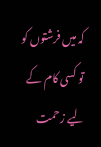کہ میں فرشتوں کو تو کسی کام کے لیے زحمت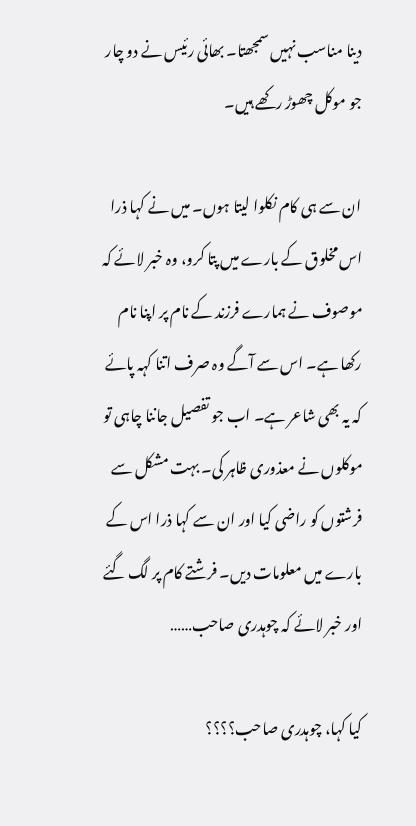دینا مناسب نہیں سمجھتا۔ بھائی رئیس نے دو چار جو موکل چھوڑ رکھے ہیں۔

ان سے ہی کام نکلوا لیتا ہوں۔ میں نے کہا ذرا اس مخلوق کے بارے میں پتا کرو، وہ خبر لائے کہ موصوف نے ہمارے فرزند کے نام پر اپنا نام رکھا ہے۔ اس سے آگے وہ صرف اتنا کہہ پائے کہ یہ بھی شاعر ہے۔ اب جو تفصیل جاننا چاہی تو موکلوں نے معذوری ظاہر کی۔ بہت مشکل سے فرشتوں کو راضی کیا اور ان سے کہا ذرا اس کے بارے میں معلومات دیں۔ فرشتے کام پر لگ گئے اور خبر لائے کہ چوہدری صاحب……

کیا کہا، چوہدری صاحب؟؟؟؟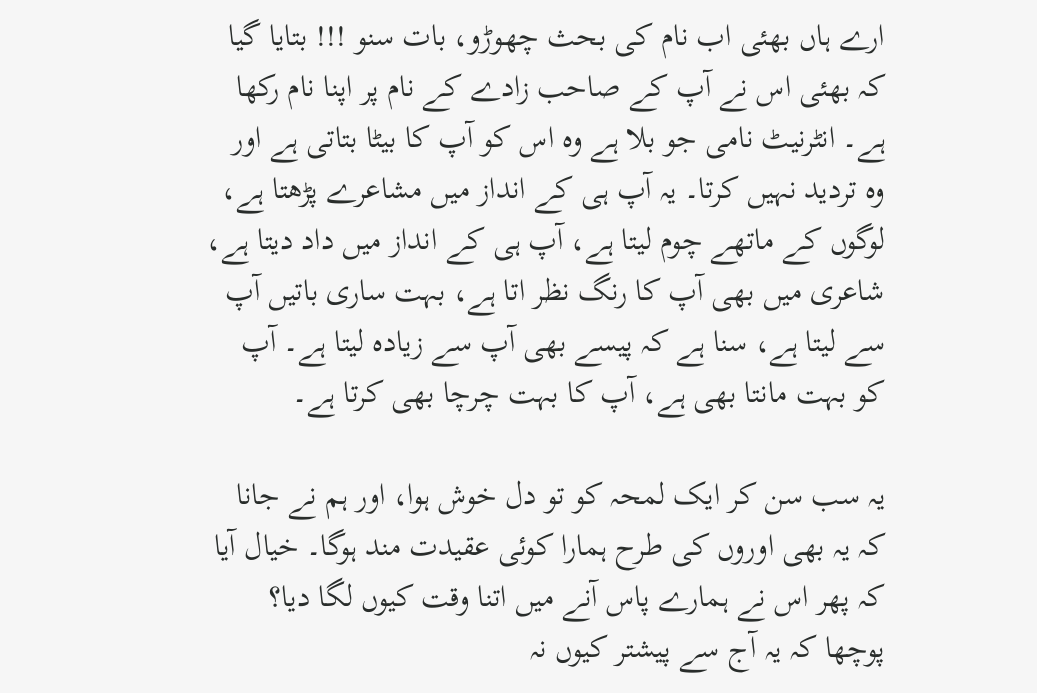ارے ہاں بھئی اب نام کی بحث چھوڑو، بات سنو !!! بتایا گیا کہ بھئی اس نے آپ کے صاحب زادے کے نام پر اپنا نام رکھا ہے۔ انٹرنیٹ نامی جو بلا ہے وہ اس کو آپ کا بیٹا بتاتی ہے اور وہ تردید نہیں کرتا۔ یہ آپ ہی کے انداز میں مشاعرے پڑھتا ہے، لوگوں کے ماتھے چوم لیتا ہے، آپ ہی کے انداز میں داد دیتا ہے، شاعری میں بھی آپ کا رنگ نظر اتا ہے، بہت ساری باتیں آپ سے لیتا ہے، سنا ہے کہ پیسے بھی آپ سے زیادہ لیتا ہے۔ آپ کو بہت مانتا بھی ہے، آپ کا بہت چرچا بھی کرتا ہے۔

یہ سب سن کر ایک لمحہ کو تو دل خوش ہوا، اور ہم نے جانا کہ یہ بھی اوروں کی طرح ہمارا کوئی عقیدت مند ہوگا۔ خیال آیا کہ پھر اس نے ہمارے پاس آنے میں اتنا وقت کیوں لگا دیا؟ پوچھا کہ یہ آج سے پیشتر کیوں نہ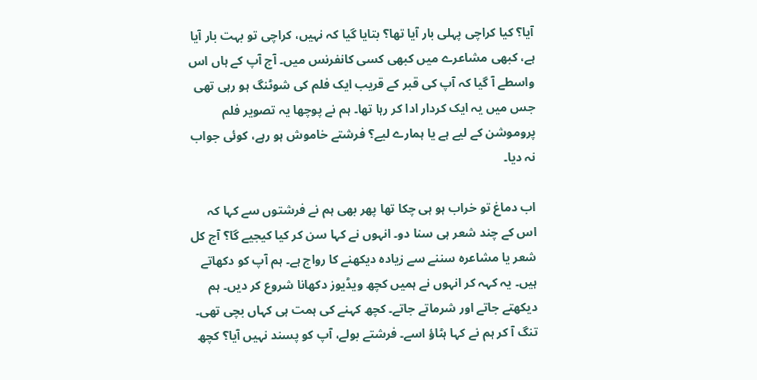آیا؟ کیا کراچی پہلی بار آیا تھا؟ بتایا گیا کہ نہیں، کراچی تو بہت بار آیا ہے، کبھی مشاعرے میں کبھی کسی کانفرنس میں۔ آج آپ کے ہاں اس واسطے آ گیا کہ آپ کی قبر کے قریب ایک فلم کی شوٹنگ ہو رہی تھی جس میں یہ ایک کردار ادا کر رہا تھا۔ ہم نے پوچھا یہ تصویر فلم پروموشن کے لیے ہے یا ہمارے لیے؟ فرشتے خاموش ہو رہے، کوئی جواب نہ دیا۔

اب دماغ تو خراب ہو ہی چکا تھا پھر بھی ہم نے فرشتوں سے کہا کہ اس کے چند شعر ہی سنا دو۔ انہوں نے کہا سن کر کیا کیجیے گا؟ آج کل شعر یا مشاعرہ سننے سے زیادہ دیکھنے کا رواج ہے۔ ہم آپ کو دکھاتے ہیں۔ یہ کہہ کر انہوں نے ہمیں کچھ ویڈیوز دکھانا شروع کر دیں۔ ہم دیکھتے جاتے اور شرماتے جاتے۔ کچھ کہنے کی ہمت ہی کہاں بچی تھی۔ تنگ آ کر ہم نے کہا ہٹاؤ اسے۔ فرشتے بولے، آپ کو پسند نہیں آیا؟ کچھ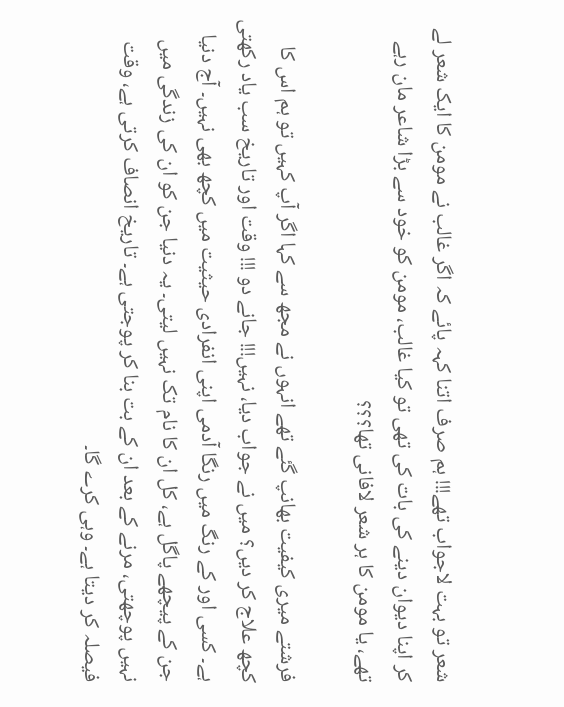شعر تو بہت لاجواب تھے!!! ہم صرف اتنا کہہ پائے کہ اگر غالب نے مومن کا ایک شعر لے کر اپنا دیوان دینے کی بات کی تھی تو کیا غالب، مومن کو خود سے بڑا شاعر مان رہے تھے، یا مومن کا ہر شعر لافانی تھا؟؟؟

فرشتے میری کیفیت بھانپ گئے تھے انہوں نے مجھ سے کہا اگر آپ کہیں تو ہم اس کا کچھ علاج کر دیں؟ میں نے جواب دیا، نہیں!!! جانے دو !!! وقت اور تاریخ سب یاد رکھتی ہے۔ کسی اور کے رنگ میں رنگا آدمی اپنی انفرادی حیثیت میں کچھ بھی نہیں۔ آج دنیا جن کے پیچھے پاگل ہے، کل ان کا نام تک نہیں لیتی۔ یہ دنیا جن کو ان کی زندگی میں نہیں پوچھتی، مرنے کے بعد ان کے بت بنا کر پوجتی ہے۔ تاریخ انصاف کرتی ہے، وقت فیصلہ کر دیتا ہے۔ وہی کرے گا۔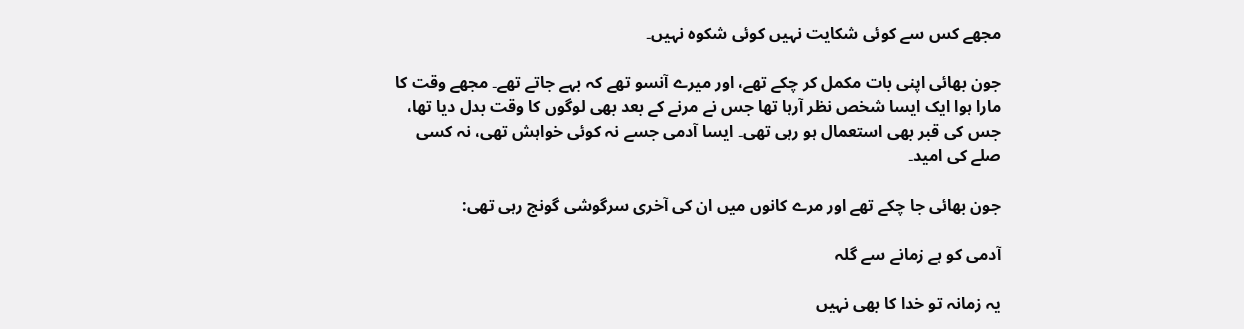مجھے کس سے کوئی شکایت نہیں کوئی شکوہ نہیں۔

جون بھائی اپنی بات مکمل کر چکے تھے، اور میرے آنسو تھے کہ بہے جاتے تھے۔ مجھے وقت کا مارا ہوا ایک ایسا شخص نظر آرہا تھا جس نے مرنے کے بعد بھی لوگوں کا وقت بدل دیا تھا، جس کی قبر بھی استعمال ہو رہی تھی۔ ایسا آدمی جسے نہ کوئی خواہش تھی، نہ کسی صلے کی امید۔

جون بھائی جا چکے تھے اور مرے کانوں میں ان کی آخری سرگوشی گونج رہی تھی:

آدمی کو ہے زمانے سے گلہ

یہ زمانہ تو خدا کا بھی نہیں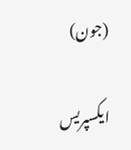(جون)

ایکسپریس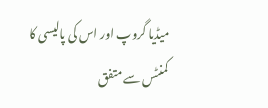میڈیا گروپ اور اس کی پالیسی کا کمنٹس سے متفق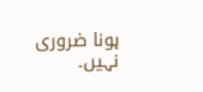ہونا ضروری نہیں۔